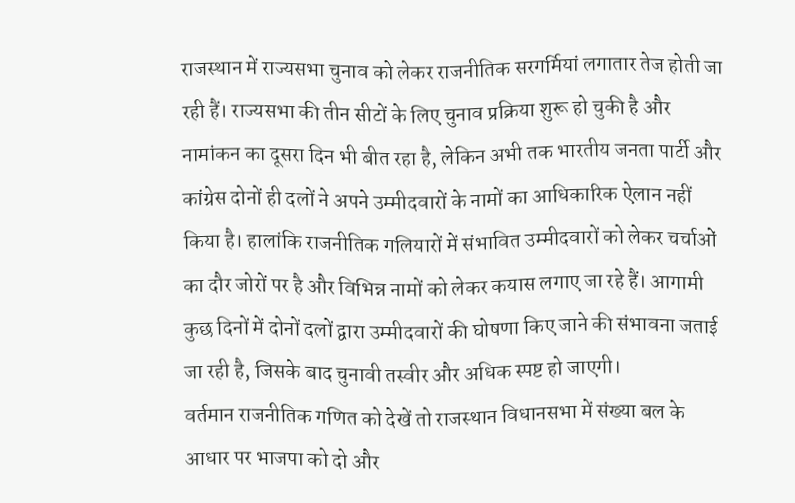राजस्थान में राज्यसभा चुनाव को लेकर राजनीतिक सरगर्मियां लगातार तेज होती जा रही हैं। राज्यसभा की तीन सीटों के लिए चुनाव प्रक्रिया शुरू हो चुकी है और नामांकन का दूसरा दिन भी बीत रहा है, लेकिन अभी तक भारतीय जनता पार्टी और कांग्रेस दोनों ही दलों ने अपने उम्मीदवारों के नामों का आधिकारिक ऐलान नहीं किया है। हालांकि राजनीतिक गलियारों में संभावित उम्मीदवारों को लेकर चर्चाओं का दौर जोरों पर है और विभिन्न नामों को लेकर कयास लगाए जा रहे हैं। आगामी कुछ दिनों में दोनों दलों द्वारा उम्मीदवारों की घोषणा किए जाने की संभावना जताई जा रही है, जिसके बाद चुनावी तस्वीर और अधिक स्पष्ट हो जाएगी।
वर्तमान राजनीतिक गणित को देखें तो राजस्थान विधानसभा में संख्या बल के आधार पर भाजपा को दो और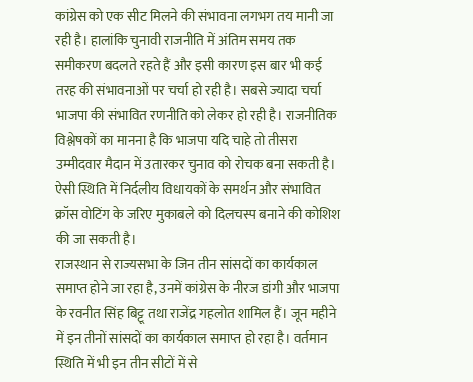कांग्रेस को एक सीट मिलने की संभावना लगभग तय मानी जा रही है। हालांकि चुनावी राजनीति में अंतिम समय तक समीकरण बदलते रहते हैं और इसी कारण इस बार भी कई तरह की संभावनाओं पर चर्चा हो रही है। सबसे ज्यादा चर्चा भाजपा की संभावित रणनीति को लेकर हो रही है। राजनीतिक विश्लेषकों का मानना है कि भाजपा यदि चाहे तो तीसरा उम्मीदवार मैदान में उतारकर चुनाव को रोचक बना सकती है। ऐसी स्थिति में निर्दलीय विधायकों के समर्थन और संभावित क्रॉस वोटिंग के जरिए मुकाबले को दिलचस्प बनाने की कोशिश की जा सकती है।
राजस्थान से राज्यसभा के जिन तीन सांसदों का कार्यकाल समाप्त होने जा रहा है, उनमें कांग्रेस के नीरज डांगी और भाजपा के रवनीत सिंह बिट्टू तथा राजेंद्र गहलोत शामिल हैं। जून महीने में इन तीनों सांसदों का कार्यकाल समाप्त हो रहा है। वर्तमान स्थिति में भी इन तीन सीटों में से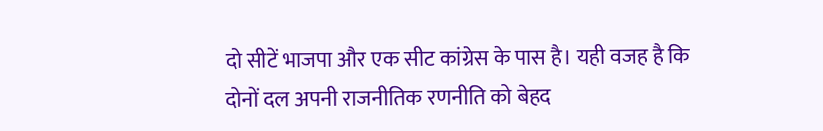दो सीटें भाजपा और एक सीट कांग्रेस के पास है। यही वजह है कि दोनों दल अपनी राजनीतिक रणनीति को बेहद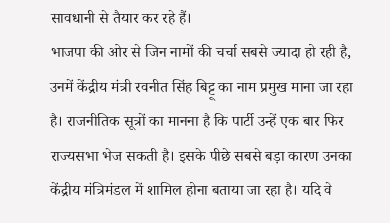सावधानी से तैयार कर रहे हैं।
भाजपा की ओर से जिन नामों की चर्चा सबसे ज्यादा हो रही है, उनमें केंद्रीय मंत्री रवनीत सिंह बिट्टू का नाम प्रमुख माना जा रहा है। राजनीतिक सूत्रों का मानना है कि पार्टी उन्हें एक बार फिर राज्यसभा भेज सकती है। इसके पीछे सबसे बड़ा कारण उनका केंद्रीय मंत्रिमंडल में शामिल होना बताया जा रहा है। यदि वे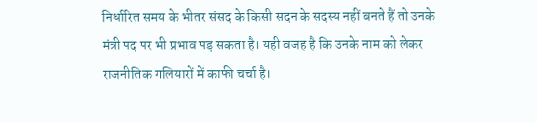निर्धारित समय के भीतर संसद के किसी सदन के सदस्य नहीं बनते हैं तो उनके मंत्री पद पर भी प्रभाव पड़ सकता है। यही वजह है कि उनके नाम को लेकर राजनीतिक गलियारों में काफी चर्चा है।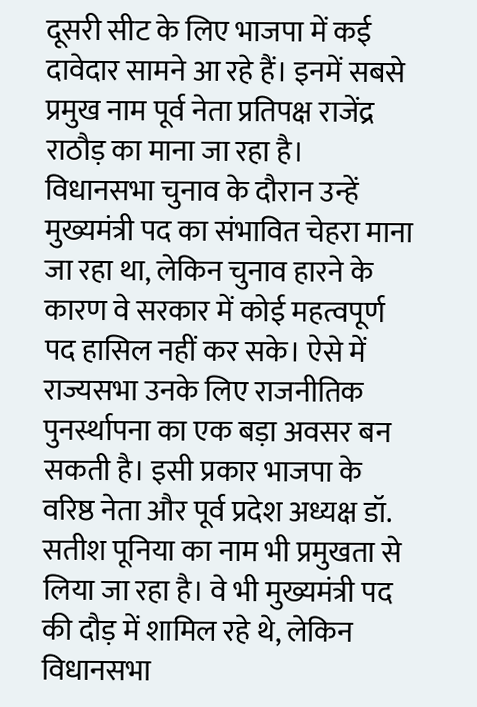दूसरी सीट के लिए भाजपा में कई दावेदार सामने आ रहे हैं। इनमें सबसे प्रमुख नाम पूर्व नेता प्रतिपक्ष राजेंद्र राठौड़ का माना जा रहा है। विधानसभा चुनाव के दौरान उन्हें मुख्यमंत्री पद का संभावित चेहरा माना जा रहा था, लेकिन चुनाव हारने के कारण वे सरकार में कोई महत्वपूर्ण पद हासिल नहीं कर सके। ऐसे में राज्यसभा उनके लिए राजनीतिक पुनर्स्थापना का एक बड़ा अवसर बन सकती है। इसी प्रकार भाजपा के वरिष्ठ नेता और पूर्व प्रदेश अध्यक्ष डॉ. सतीश पूनिया का नाम भी प्रमुखता से लिया जा रहा है। वे भी मुख्यमंत्री पद की दौड़ में शामिल रहे थे, लेकिन विधानसभा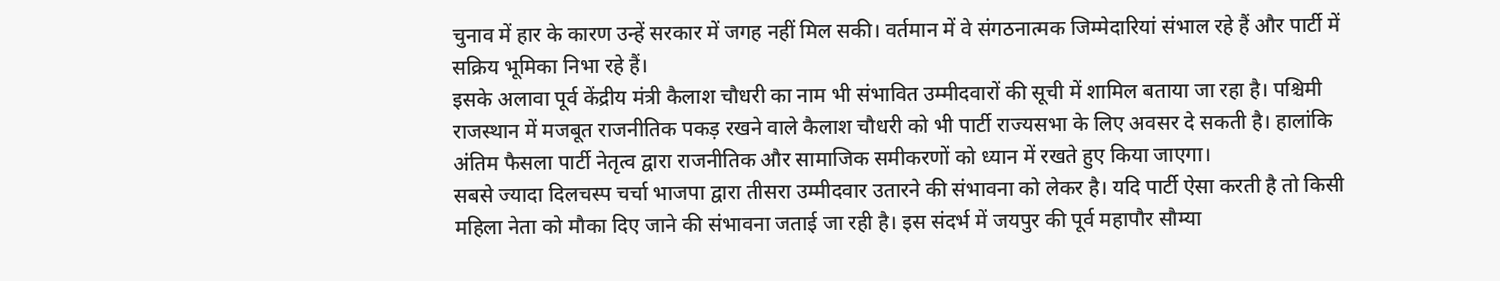चुनाव में हार के कारण उन्हें सरकार में जगह नहीं मिल सकी। वर्तमान में वे संगठनात्मक जिम्मेदारियां संभाल रहे हैं और पार्टी में सक्रिय भूमिका निभा रहे हैं।
इसके अलावा पूर्व केंद्रीय मंत्री कैलाश चौधरी का नाम भी संभावित उम्मीदवारों की सूची में शामिल बताया जा रहा है। पश्चिमी राजस्थान में मजबूत राजनीतिक पकड़ रखने वाले कैलाश चौधरी को भी पार्टी राज्यसभा के लिए अवसर दे सकती है। हालांकि अंतिम फैसला पार्टी नेतृत्व द्वारा राजनीतिक और सामाजिक समीकरणों को ध्यान में रखते हुए किया जाएगा।
सबसे ज्यादा दिलचस्प चर्चा भाजपा द्वारा तीसरा उम्मीदवार उतारने की संभावना को लेकर है। यदि पार्टी ऐसा करती है तो किसी महिला नेता को मौका दिए जाने की संभावना जताई जा रही है। इस संदर्भ में जयपुर की पूर्व महापौर सौम्या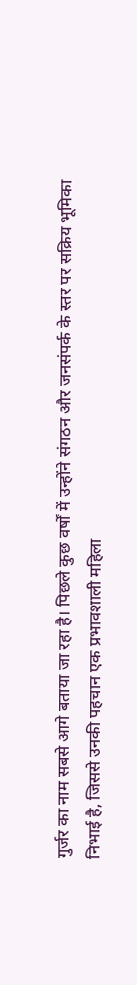गुर्जर का नाम सबसे आगे बताया जा रहा है। पिछले कुछ वर्षों में उन्होंने संगठन और जनसंपर्क के स्तर पर सक्रिय भूमिका निभाई है, जिससे उनकी पहचान एक प्रभावशाली महिला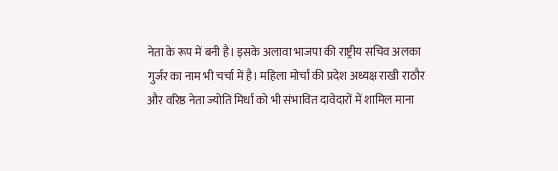नेता के रूप में बनी है। इसके अलावा भाजपा की राष्ट्रीय सचिव अलका गुर्जर का नाम भी चर्चा में है। महिला मोर्चा की प्रदेश अध्यक्ष राखी राठौर और वरिष्ठ नेता ज्योति मिर्धा को भी संभावित दावेदारों में शामिल माना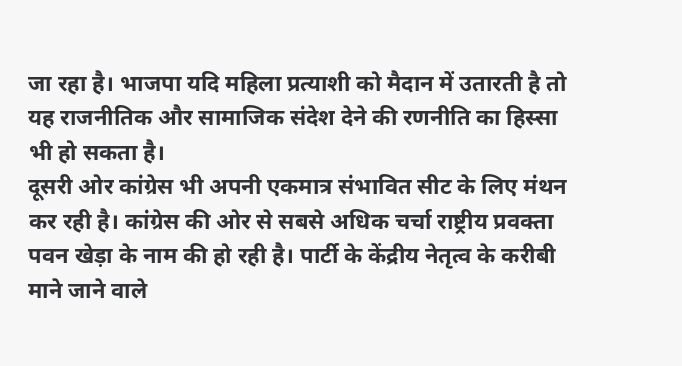जा रहा है। भाजपा यदि महिला प्रत्याशी को मैदान में उतारती है तो यह राजनीतिक और सामाजिक संदेश देने की रणनीति का हिस्सा भी हो सकता है।
दूसरी ओर कांग्रेस भी अपनी एकमात्र संभावित सीट के लिए मंथन कर रही है। कांग्रेस की ओर से सबसे अधिक चर्चा राष्ट्रीय प्रवक्ता पवन खेड़ा के नाम की हो रही है। पार्टी के केंद्रीय नेतृत्व के करीबी माने जाने वाले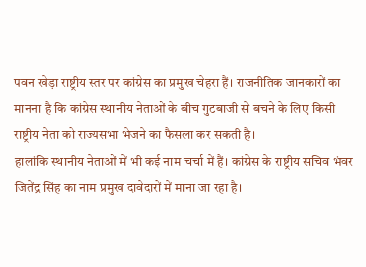पवन खेड़ा राष्ट्रीय स्तर पर कांग्रेस का प्रमुख चेहरा हैं। राजनीतिक जानकारों का मानना है कि कांग्रेस स्थानीय नेताओं के बीच गुटबाजी से बचने के लिए किसी राष्ट्रीय नेता को राज्यसभा भेजने का फैसला कर सकती है।
हालांकि स्थानीय नेताओं में भी कई नाम चर्चा में हैं। कांग्रेस के राष्ट्रीय सचिव भंवर जितेंद्र सिंह का नाम प्रमुख दावेदारों में माना जा रहा है।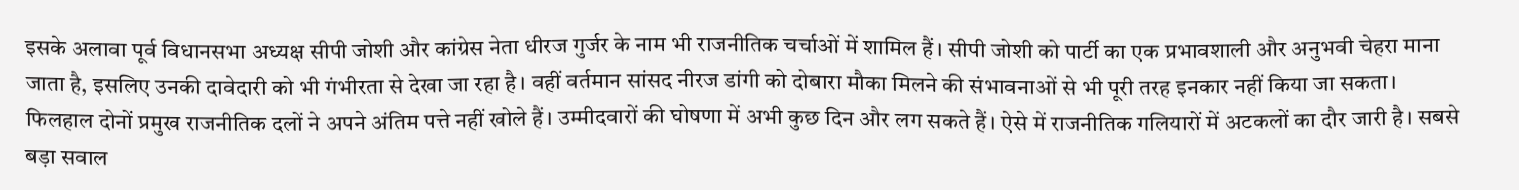इसके अलावा पूर्व विधानसभा अध्यक्ष सीपी जोशी और कांग्रेस नेता धीरज गुर्जर के नाम भी राजनीतिक चर्चाओं में शामिल हैं। सीपी जोशी को पार्टी का एक प्रभावशाली और अनुभवी चेहरा माना जाता है, इसलिए उनकी दावेदारी को भी गंभीरता से देखा जा रहा है। वहीं वर्तमान सांसद नीरज डांगी को दोबारा मौका मिलने की संभावनाओं से भी पूरी तरह इनकार नहीं किया जा सकता।
फिलहाल दोनों प्रमुख राजनीतिक दलों ने अपने अंतिम पत्ते नहीं खोले हैं। उम्मीदवारों की घोषणा में अभी कुछ दिन और लग सकते हैं। ऐसे में राजनीतिक गलियारों में अटकलों का दौर जारी है। सबसे बड़ा सवाल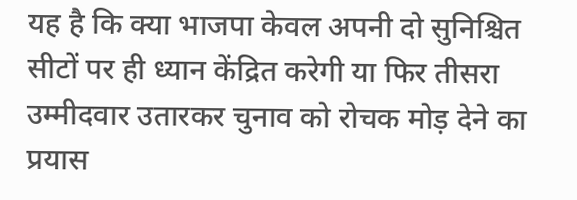यह है कि क्या भाजपा केवल अपनी दो सुनिश्चित सीटों पर ही ध्यान केंद्रित करेगी या फिर तीसरा उम्मीदवार उतारकर चुनाव को रोचक मोड़ देने का प्रयास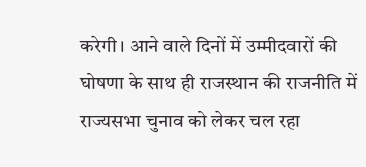करेगी। आने वाले दिनों में उम्मीदवारों की घोषणा के साथ ही राजस्थान की राजनीति में राज्यसभा चुनाव को लेकर चल रहा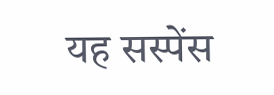यह सस्पेंस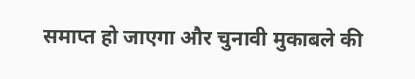समाप्त हो जाएगा और चुनावी मुकाबले की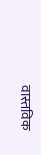वास्तविक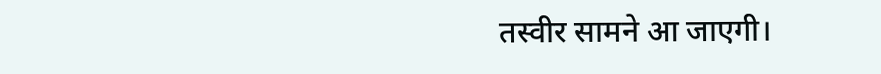तस्वीर सामने आ जाएगी।